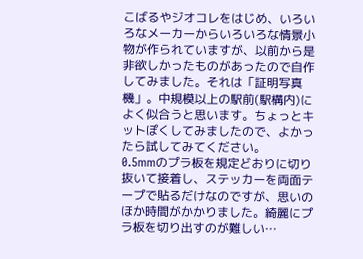こばるやジオコレをはじめ、いろいろなメーカーからいろいろな情景小物が作られていますが、以前から是非欲しかったものがあったので自作してみました。それは「証明写真機」。中規模以上の駅前(駅構内)によく似合うと思います。ちょっとキットぽくしてみましたので、よかったら試してみてください。
0.5mmのプラ板を規定どおりに切り抜いて接着し、ステッカーを両面テープで貼るだけなのですが、思いのほか時間がかかりました。綺麗にプラ板を切り出すのが難しい…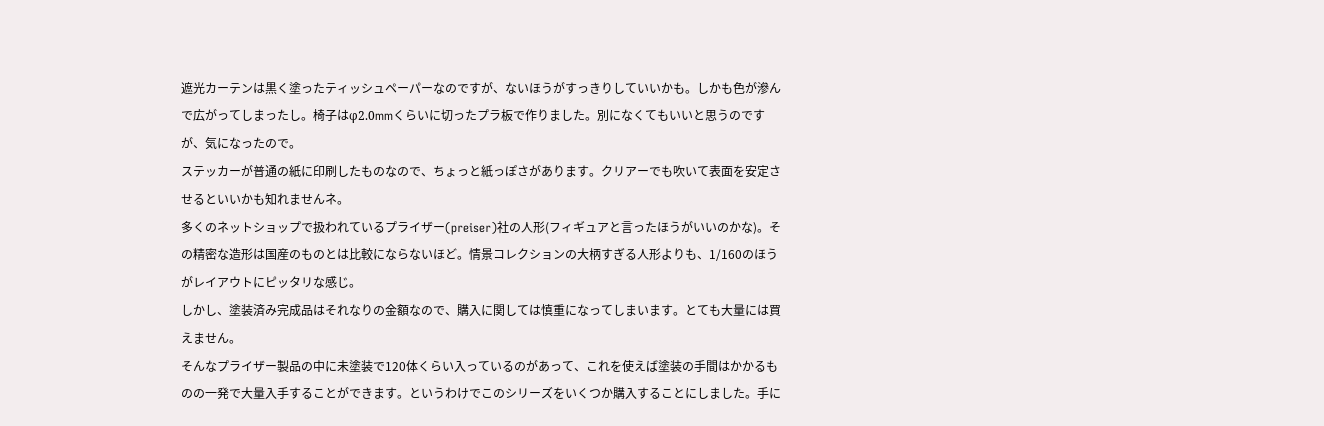遮光カーテンは黒く塗ったティッシュペーパーなのですが、ないほうがすっきりしていいかも。しかも色が滲んで広がってしまったし。椅子はφ2.0mmくらいに切ったプラ板で作りました。別になくてもいいと思うのですが、気になったので。
ステッカーが普通の紙に印刷したものなので、ちょっと紙っぽさがあります。クリアーでも吹いて表面を安定させるといいかも知れませんネ。
多くのネットショップで扱われているプライザー(preiser)社の人形(フィギュアと言ったほうがいいのかな)。その精密な造形は国産のものとは比較にならないほど。情景コレクションの大柄すぎる人形よりも、1/160のほうがレイアウトにピッタリな感じ。
しかし、塗装済み完成品はそれなりの金額なので、購入に関しては慎重になってしまいます。とても大量には買えません。
そんなプライザー製品の中に未塗装で120体くらい入っているのがあって、これを使えば塗装の手間はかかるものの一発で大量入手することができます。というわけでこのシリーズをいくつか購入することにしました。手に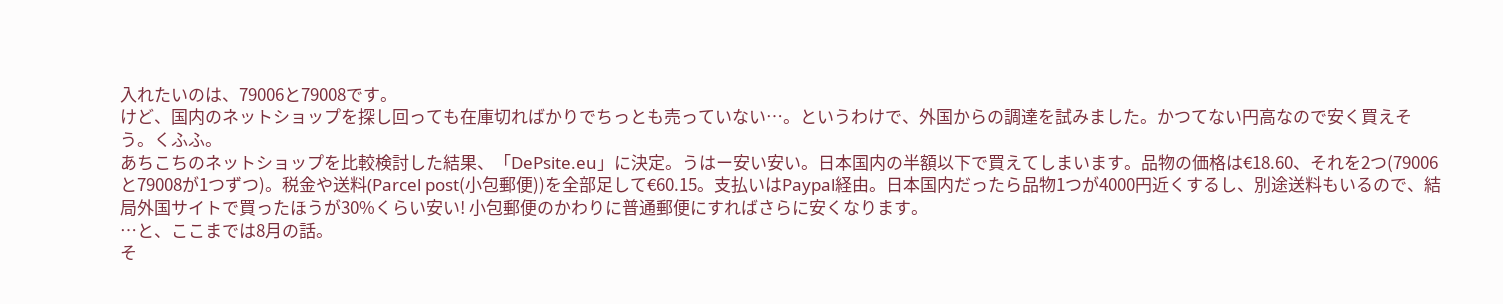入れたいのは、79006と79008です。
けど、国内のネットショップを探し回っても在庫切ればかりでちっとも売っていない…。というわけで、外国からの調達を試みました。かつてない円高なので安く買えそう。くふふ。
あちこちのネットショップを比較検討した結果、「DePsite.eu」に決定。うはー安い安い。日本国内の半額以下で買えてしまいます。品物の価格は€18.60、それを2つ(79006と79008が1つずつ)。税金や送料(Parcel post(小包郵便))を全部足して€60.15。支払いはPaypal経由。日本国内だったら品物1つが4000円近くするし、別途送料もいるので、結局外国サイトで買ったほうが30%くらい安い! 小包郵便のかわりに普通郵便にすればさらに安くなります。
…と、ここまでは8月の話。
そ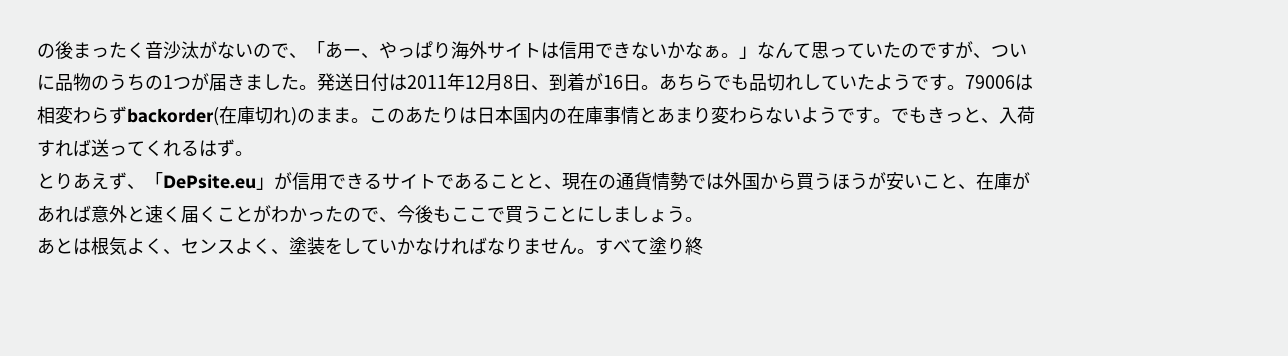の後まったく音沙汰がないので、「あー、やっぱり海外サイトは信用できないかなぁ。」なんて思っていたのですが、ついに品物のうちの1つが届きました。発送日付は2011年12月8日、到着が16日。あちらでも品切れしていたようです。79006は相変わらずbackorder(在庫切れ)のまま。このあたりは日本国内の在庫事情とあまり変わらないようです。でもきっと、入荷すれば送ってくれるはず。
とりあえず、「DePsite.eu」が信用できるサイトであることと、現在の通貨情勢では外国から買うほうが安いこと、在庫があれば意外と速く届くことがわかったので、今後もここで買うことにしましょう。
あとは根気よく、センスよく、塗装をしていかなければなりません。すべて塗り終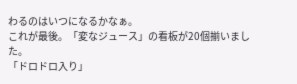わるのはいつになるかなぁ。
これが最後。「変なジュース」の看板が20個揃いました。
「ドロドロ入り」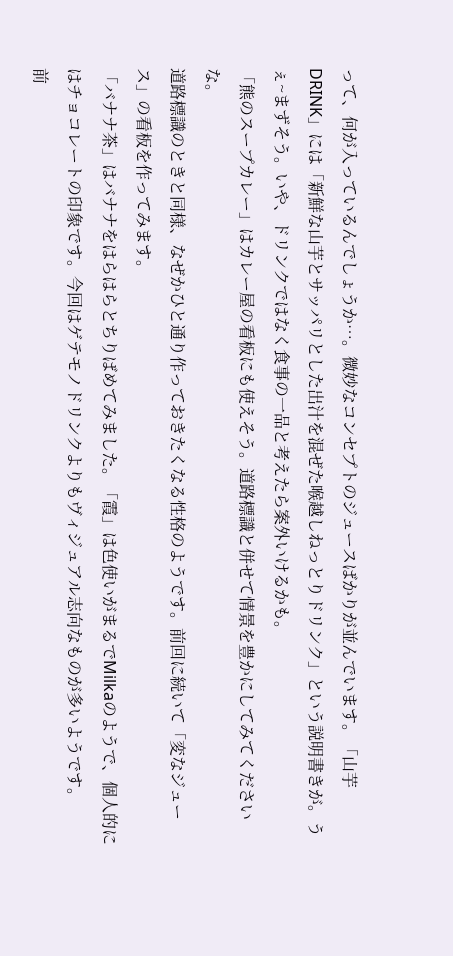って、何が入っているんでしょうか…。微妙なコンセプトのジュースばかりが並んでいます。「山芋DRINK」には「新鮮な山芋とサッパリとした出汁を混ぜた喉越しねっとりドリンク」という説明書きが。うぇ~まずそう。いや、ドリンクではなく食事の一品と考えたら案外いけるかも。
「熊のスープカレー」はカレー屋の看板にも使えそう。道路標識と併せて情景を豊かにしてみてくださいな。
道路標識のときと同様、なぜかひと通り作っておきたくなる性格のようです。前回に続いて「変なジュース」の看板を作ってみます。
「バナナ茶」はバナナをはらはらとちりばめてみました。「霞」は色使いがまるでMilkaのようで、個人的にはチョコレートの印象です。今回はゲテモノドリンクよりもヴィジュアル志向なものが多いようです。
前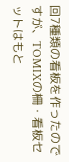回7種類の看板を作ったのですが、TOMIXの柵・看板セットはもと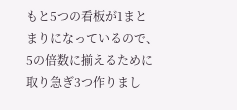もと5つの看板が1まとまりになっているので、5の倍数に揃えるために取り急ぎ3つ作りまし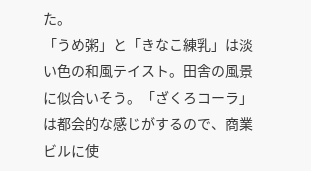た。
「うめ粥」と「きなこ練乳」は淡い色の和風テイスト。田舎の風景に似合いそう。「ざくろコーラ」は都会的な感じがするので、商業ビルに使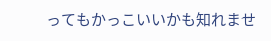ってもかっこいいかも知れませ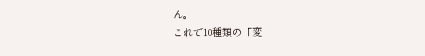ん。
これで10種類の「変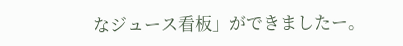なジュース看板」ができましたー。